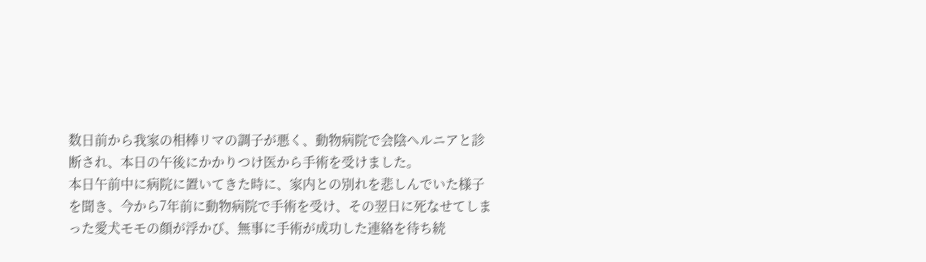数日前から我家の相棒リマの調子が悪く、動物病院で会陰ヘルニアと診断され、本日の午後にかかりつけ医から手術を受けました。
本日午前中に病院に置いてきた時に、家内との別れを悲しんでいた様子を聞き、今から7年前に動物病院で手術を受け、その翌日に死なせてしまった愛犬モモの顔が浮かび、無事に手術が成功した連絡を待ち続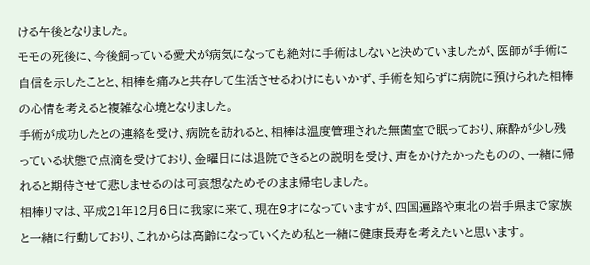ける午後となりました。
モモの死後に、今後飼っている愛犬が病気になっても絶対に手術はしないと決めていましたが、医師が手術に自信を示したことと、相棒を痛みと共存して生活させるわけにもいかず、手術を知らずに病院に預けられた相棒の心情を考えると複雑な心境となりました。
手術が成功したとの連絡を受け、病院を訪れると、相棒は温度管理された無菌室で眠っており、麻酔が少し残っている状態で点滴を受けており、金曜日には退院できるとの説明を受け、声をかけたかったものの、一緒に帰れると期待させて悲しませるのは可哀想なためそのまま帰宅しました。
相棒リマは、平成21年12月6日に我家に来て、現在9才になっていますが、四国遍路や東北の岩手県まで家族と一緒に行動しており、これからは高齢になっていくため私と一緒に健康長寿を考えたいと思います。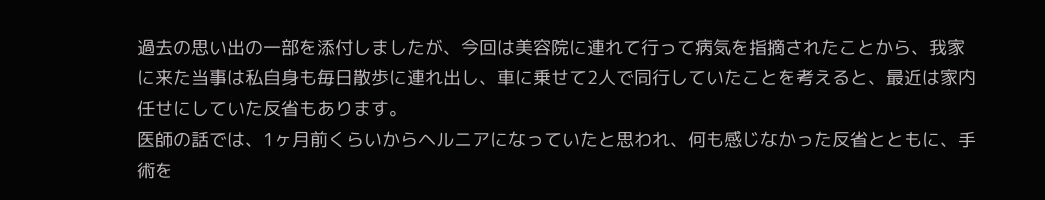過去の思い出の一部を添付しましたが、今回は美容院に連れて行って病気を指摘されたことから、我家に来た当事は私自身も毎日散歩に連れ出し、車に乗せて2人で同行していたことを考えると、最近は家内任せにしていた反省もあります。
医師の話では、1ヶ月前くらいからヘルニアになっていたと思われ、何も感じなかった反省とともに、手術を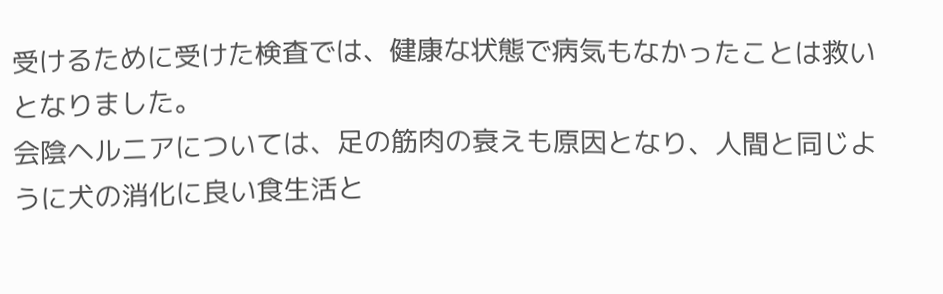受けるために受けた検査では、健康な状態で病気もなかったことは救いとなりました。
会陰ヘルニアについては、足の筋肉の衰えも原因となり、人間と同じように犬の消化に良い食生活と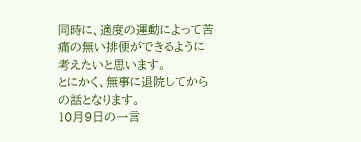同時に、適度の運動によって苦痛の無い排便ができるように考えたいと思います。
とにかく、無事に退院してからの話となります。
10月9日の一言